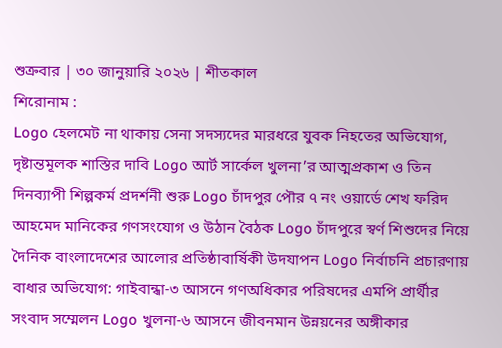শুক্রবার | ৩০ জানুয়ারি ২০২৬ | শীতকাল
শিরোনাম :
Logo হেলমেট না থাকায় সেনা সদস্যদের মারধরে যুবক নিহতের অভিযোগ, দৃষ্টান্তমূলক শাস্তির দাবি Logo আর্ট সার্কেল খুলনা’র আত্মপ্রকাশ ও তিন দিনব্যাপী শিল্পকর্ম প্রদর্শনী শুরু Logo চাঁদপুর পৌর ৭ নং ওয়ার্ডে শেখ ফরিদ আহমেদ মানিকের গণসংযোগ ও উঠান বৈঠক Logo চাঁদপুরে স্বর্ণ শিশুদের নিয়ে দৈনিক বাংলাদেশের আলোর প্রতিষ্ঠাবার্ষিকী উদযাপন Logo নির্বাচনি প্রচারণায় বাধার অভিযোগ: গাইবান্ধা-৩ আসনে গণঅধিকার পরিষদের এমপি প্রার্থীর সংবাদ সম্মেলন Logo খুলনা-৬ আসনে জীবনমান উন্নয়নের অঙ্গীকার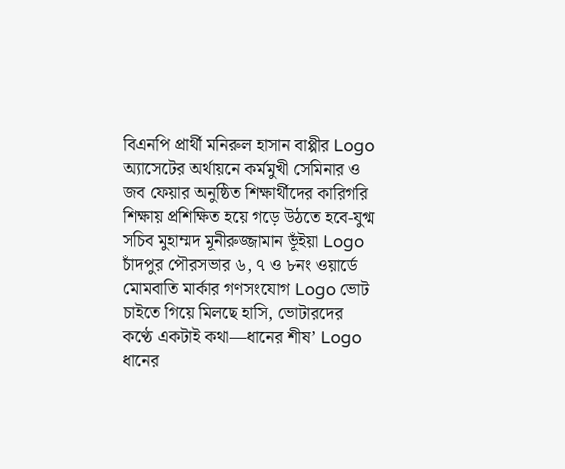বিএনপি প্রার্থী মনিরুল হাসান বাপ্পীর Logo অ্যাসেটের অর্থায়নে কর্মমুখী সেমিনার ও জব ফেয়ার অনুষ্ঠিত শিক্ষার্থীদের কারিগরি শিক্ষায় প্রশিক্ষিত হয়ে গড়ে উঠতে হবে-যুগ্ম সচিব মুহাম্মদ মূনীরুজ্জামান ভূঁইয়া Logo চাঁদপুর পৌরসভার ৬, ৭ ও ৮নং ওয়ার্ডে মোমবাতি মার্কার গণসংযোগ Logo ভোট চাইতে গিয়ে মিলছে হাসি, ভোটারদের কণ্ঠে একটাই কথা—ধানের শীষ’ Logo ধানের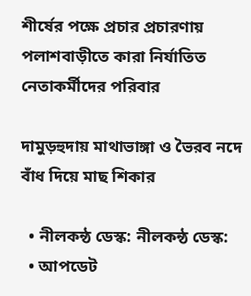শীর্ষের পক্ষে প্রচার প্রচারণায় পলাশবাড়ীতে কারা নির্যাতিত নেতাকর্মীদের পরিবার

দামুড়হুদায় মাথাভাঙ্গা ও ভৈরব নদে বাঁধ দিয়ে মাছ শিকার

  • নীলকন্ঠ ডেস্ক: নীলকন্ঠ ডেস্ক:
  • আপডেট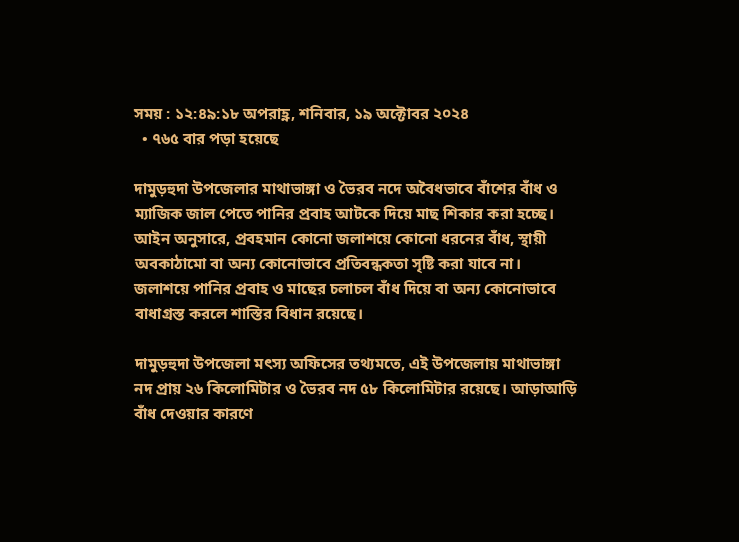সময় : ১২:৪৯:১৮ অপরাহ্ণ, শনিবার, ১৯ অক্টোবর ২০২৪
  • ৭৬৫ বার পড়া হয়েছে

দামুড়হুদা উপজেলার মাথাভাঙ্গা ও ভৈরব নদে অবৈধভাবে বাঁশের বাঁধ ও ম্যাজিক জাল পেতে পানির প্রবাহ আটকে দিয়ে মাছ শিকার করা হচ্ছে। আইন অনুসারে, প্রবহমান কোনো জলাশয়ে কোনো ধরনের বাঁধ, স্থায়ী অবকাঠামো বা অন্য কোনোভাবে প্রতিবন্ধকতা সৃষ্টি করা যাবে না। জলাশয়ে পানির প্রবাহ ও মাছের চলাচল বাঁধ দিয়ে বা অন্য কোনোভাবে বাধাগ্রস্ত করলে শাস্তির বিধান রয়েছে।

দামুড়হুদা উপজেলা মৎস্য অফিসের তথ্যমতে, এই উপজেলায় মাথাভাঙ্গা নদ প্রায় ২৬ কিলোমিটার ও ভৈরব নদ ৫৮ কিলোমিটার রয়েছে। আড়াআড়ি বাঁধ দেওয়ার কারণে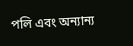পলি এবং অন্যান্য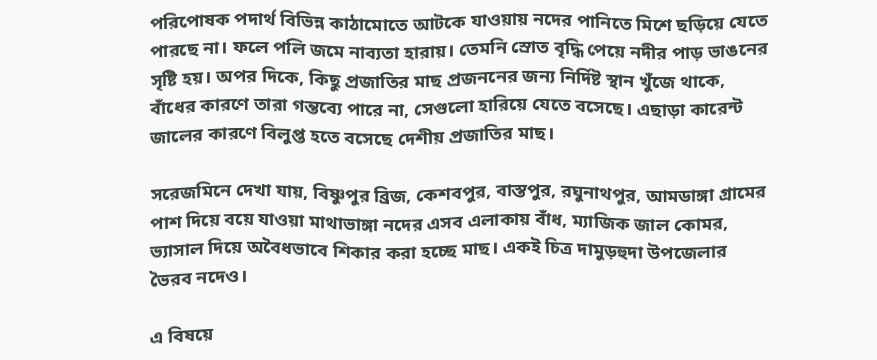পরিপোষক পদার্থ বিভিন্ন কাঠামোতে আটকে যাওয়ায় নদের পানিতে মিশে ছড়িয়ে যেতে পারছে না। ফলে পলি জমে নাব্যতা হারায়। তেমনি স্রোত বৃদ্ধি পেয়ে নদীর পাড় ভাঙনের সৃষ্টি হয়। অপর দিকে, কিছু প্রজাতির মাছ প্রজননের জন্য নির্দিষ্ট স্থান খুঁজে থাকে, বাঁধের কারণে তারা গন্তব্যে পারে না, সেগুলো হারিয়ে যেতে বসেছে। এছাড়া কারেন্ট জালের কারণে বিলুপ্ত হতে বসেছে দেশীয় প্রজাতির মাছ।

সরেজমিনে দেখা যায়, বিষ্ণুপুর ব্রিজ, কেশবপুর, বাস্তপুর, রঘুনাথপুর, আমডাঙ্গা গ্রামের পাশ দিয়ে বয়ে যাওয়া মাথাভাঙ্গা নদের এসব এলাকায় বাঁধ, ম্যাজিক জাল কোমর, ভ্যাসাল দিয়ে অবৈধভাবে শিকার করা হচ্ছে মাছ। একই চিত্র দামুড়হুদা উপজেলার ভৈরব নদেও।

এ বিষয়ে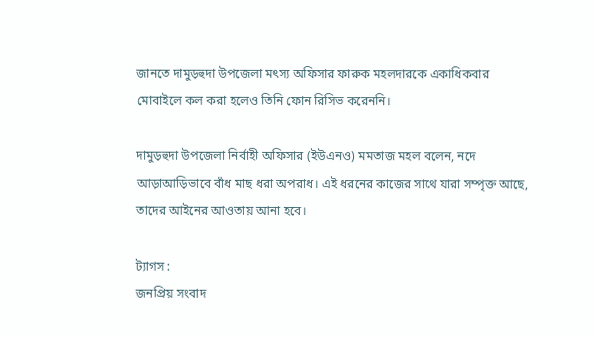জানতে দামুড়হুদা উপজেলা মৎস্য অফিসার ফারুক মহলদারকে একাধিকবার মোবাইলে কল করা হলেও তিনি ফোন রিসিভ করেননি।

দামুড়হুদা উপজেলা নির্বাহী অফিসার (ইউএনও) মমতাজ মহল বলেন, নদে আড়াআড়িভাবে বাঁধ মাছ ধরা অপরাধ। এই ধরনের কাজের সাথে যারা সম্পৃক্ত আছে, তাদের আইনের আওতায় আনা হবে।

ট্যাগস :
জনপ্রিয় সংবাদ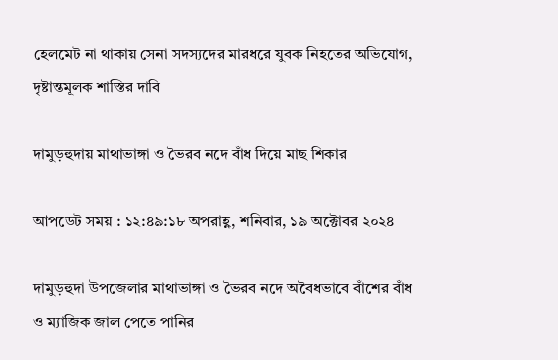হেলমেট না থাকায় সেনা সদস্যদের মারধরে যুবক নিহতের অভিযোগ, দৃষ্টান্তমূলক শাস্তির দাবি

দামুড়হুদায় মাথাভাঙ্গা ও ভৈরব নদে বাঁধ দিয়ে মাছ শিকার

আপডেট সময় : ১২:৪৯:১৮ অপরাহ্ণ, শনিবার, ১৯ অক্টোবর ২০২৪

দামুড়হুদা উপজেলার মাথাভাঙ্গা ও ভৈরব নদে অবৈধভাবে বাঁশের বাঁধ ও ম্যাজিক জাল পেতে পানির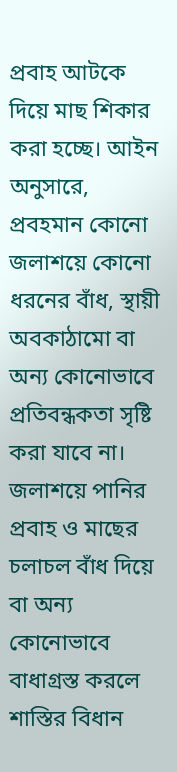প্রবাহ আটকে দিয়ে মাছ শিকার করা হচ্ছে। আইন অনুসারে, প্রবহমান কোনো জলাশয়ে কোনো ধরনের বাঁধ, স্থায়ী অবকাঠামো বা অন্য কোনোভাবে প্রতিবন্ধকতা সৃষ্টি করা যাবে না। জলাশয়ে পানির প্রবাহ ও মাছের চলাচল বাঁধ দিয়ে বা অন্য কোনোভাবে বাধাগ্রস্ত করলে শাস্তির বিধান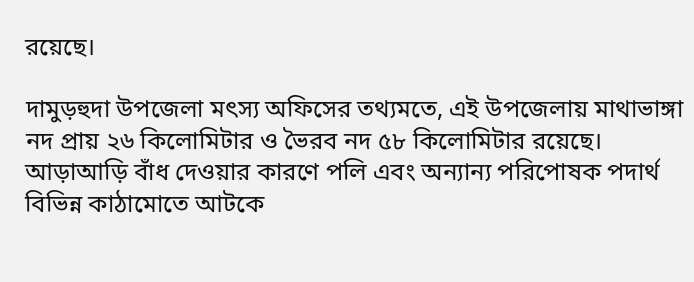রয়েছে।

দামুড়হুদা উপজেলা মৎস্য অফিসের তথ্যমতে, এই উপজেলায় মাথাভাঙ্গা নদ প্রায় ২৬ কিলোমিটার ও ভৈরব নদ ৫৮ কিলোমিটার রয়েছে। আড়াআড়ি বাঁধ দেওয়ার কারণে পলি এবং অন্যান্য পরিপোষক পদার্থ বিভিন্ন কাঠামোতে আটকে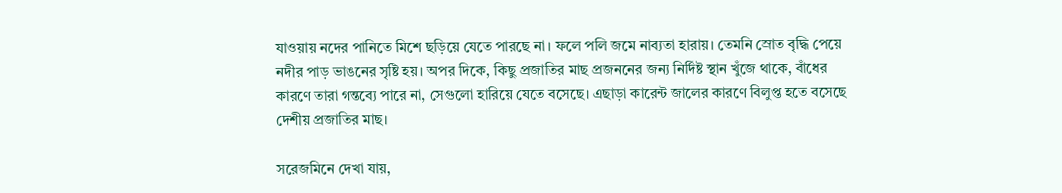যাওয়ায় নদের পানিতে মিশে ছড়িয়ে যেতে পারছে না। ফলে পলি জমে নাব্যতা হারায়। তেমনি স্রোত বৃদ্ধি পেয়ে নদীর পাড় ভাঙনের সৃষ্টি হয়। অপর দিকে, কিছু প্রজাতির মাছ প্রজননের জন্য নির্দিষ্ট স্থান খুঁজে থাকে, বাঁধের কারণে তারা গন্তব্যে পারে না, সেগুলো হারিয়ে যেতে বসেছে। এছাড়া কারেন্ট জালের কারণে বিলুপ্ত হতে বসেছে দেশীয় প্রজাতির মাছ।

সরেজমিনে দেখা যায়,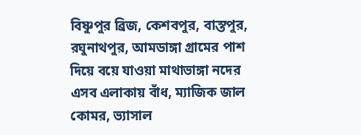বিষ্ণুপুর ব্রিজ, কেশবপুর, বাস্তপুর, রঘুনাথপুর, আমডাঙ্গা গ্রামের পাশ দিয়ে বয়ে যাওয়া মাথাভাঙ্গা নদের এসব এলাকায় বাঁধ, ম্যাজিক জাল কোমর, ভ্যাসাল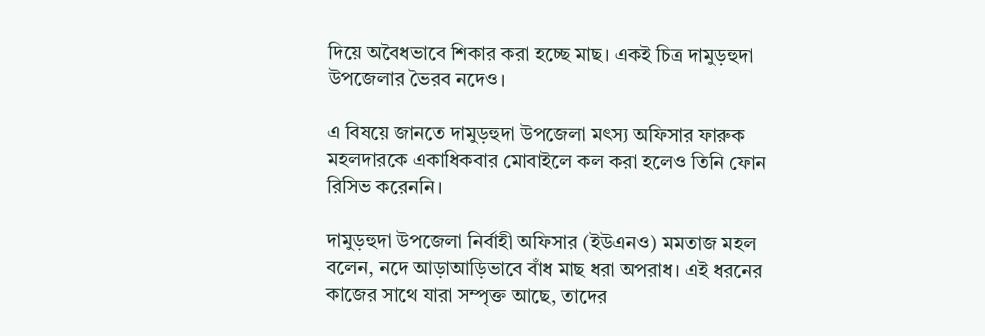দিয়ে অবৈধভাবে শিকার করা হচ্ছে মাছ। একই চিত্র দামুড়হুদা উপজেলার ভৈরব নদেও।

এ বিষয়ে জানতে দামুড়হুদা উপজেলা মৎস্য অফিসার ফারুক মহলদারকে একাধিকবার মোবাইলে কল করা হলেও তিনি ফোন রিসিভ করেননি।

দামুড়হুদা উপজেলা নির্বাহী অফিসার (ইউএনও) মমতাজ মহল বলেন, নদে আড়াআড়িভাবে বাঁধ মাছ ধরা অপরাধ। এই ধরনের কাজের সাথে যারা সম্পৃক্ত আছে, তাদের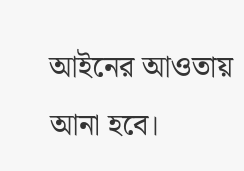আইনের আওতায় আনা হবে।